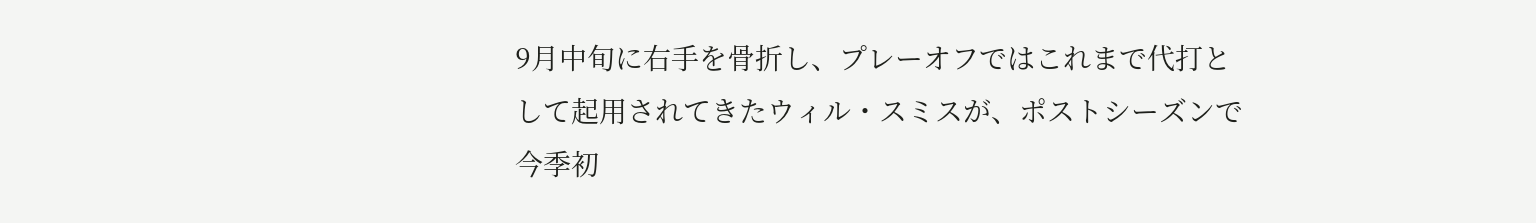9月中旬に右手を骨折し、プレーオフではこれまで代打として起用されてきたウィル・スミスが、ポストシーズンで今季初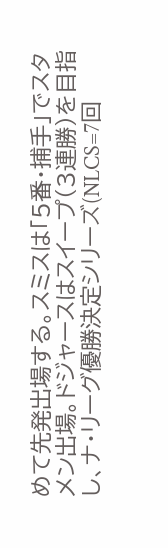めて先発出場する。スミスは「5番・捕手」でスタメン出場。ドジャースはスイープ(3連勝)を目指し、ナ・リーグ優勝決定シリーズ(NLCS=7回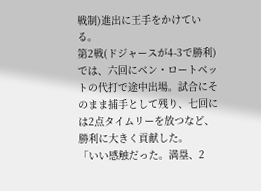戦制)進出に王手をかけている。
第2戦(ドジャースが4-3で勝利)では、六回にベン・ロートベットの代打で途中出場。試合にそのまま捕手として残り、七回には2点タイムリーを放つなど、勝利に大きく貢献した。
「いい感触だった。満塁、2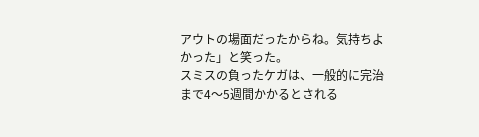アウトの場面だったからね。気持ちよかった」と笑った。
スミスの負ったケガは、一般的に完治まで4〜5週間かかるとされる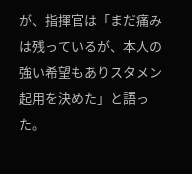が、指揮官は「まだ痛みは残っているが、本人の強い希望もありスタメン起用を決めた」と語った。